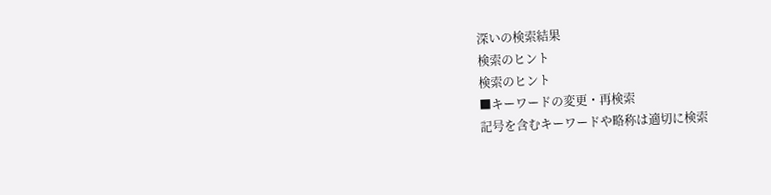深いの検索結果
検索のヒント
検索のヒント
■キーワードの変更・再検索
記号を含むキーワードや略称は適切に検索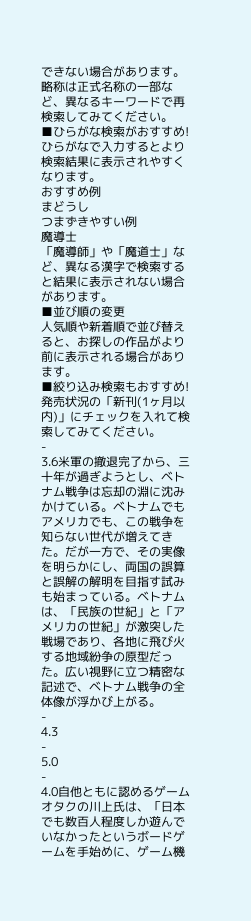できない場合があります。 略称は正式名称の一部など、異なるキーワードで再検索してみてください。
■ひらがな検索がおすすめ!
ひらがなで入力するとより検索結果に表示されやすくなります。
おすすめ例
まどうし
つまずきやすい例
魔導士
「魔導師」や「魔道士」など、異なる漢字で検索すると結果に表示されない場合があります。
■並び順の変更
人気順や新着順で並び替えると、お探しの作品がより前に表示される場合があります。
■絞り込み検索もおすすめ!
発売状況の「新刊(1ヶ月以内)」にチェックを入れて検索してみてください。
-
3.6米軍の撤退完了から、三十年が過ぎようとし、ベトナム戦争は忘却の淵に沈みかけている。ベトナムでもアメリカでも、この戦争を知らない世代が増えてきた。だが一方で、その実像を明らかにし、両国の誤算と誤解の解明を目指す試みも始まっている。ベトナムは、「民族の世紀」と「アメリカの世紀」が激突した戦場であり、各地に飛び火する地域紛争の原型だった。広い視野に立つ精密な記述で、ベトナム戦争の全体像が浮かび上がる。
-
4.3
-
5.0
-
4.0自他ともに認めるゲームオタクの川上氏は、「日本でも数百人程度しか遊んでいなかったというボードゲームを手始めに、ゲーム機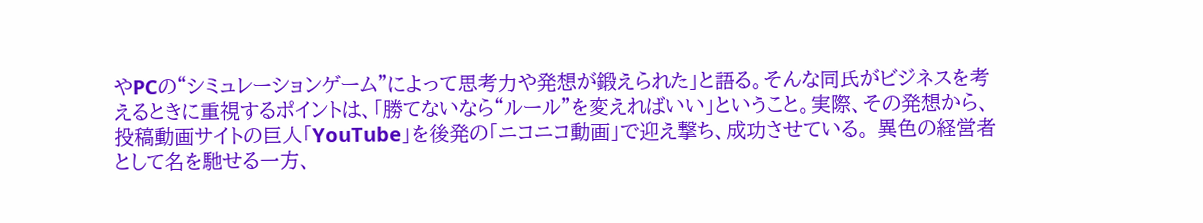やPCの“シミュレーションゲーム”によって思考力や発想が鍛えられた」と語る。そんな同氏がビジネスを考えるときに重視するポイントは、「勝てないなら“ルール”を変えればいい」ということ。実際、その発想から、投稿動画サイトの巨人「YouTube」を後発の「ニコニコ動画」で迎え撃ち、成功させている。 異色の経営者として名を馳せる一方、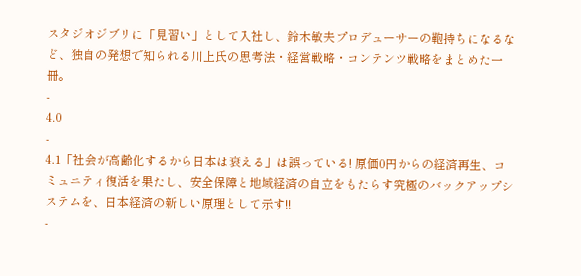スタジオジブリに「見習い」として入社し、鈴木敏夫プロデューサーの鞄持ちになるなど、独自の発想で知られる川上氏の思考法・経営戦略・コンテンツ戦略をまとめた一冊。
-
4.0
-
4.1「社会が高齢化するから日本は衰える」は誤っている! 原価0円からの経済再生、コミュニティ復活を果たし、安全保障と地域経済の自立をもたらす究極のバックアップシステムを、日本経済の新しい原理として示す!!
-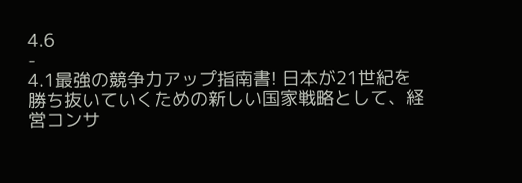4.6
-
4.1最強の競争力アップ指南書! 日本が21世紀を勝ち抜いていくための新しい国家戦略として、経営コンサ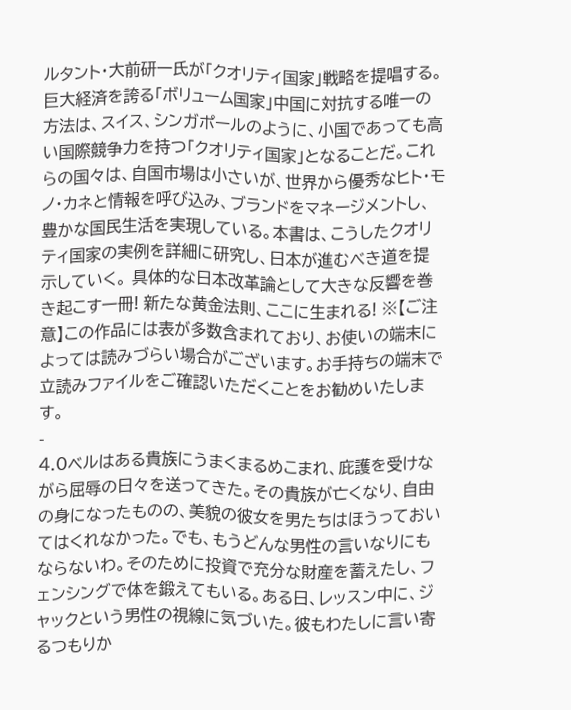ルタント・大前研一氏が「クオリティ国家」戦略を提唱する。 巨大経済を誇る「ボリューム国家」中国に対抗する唯一の方法は、スイス、シンガポールのように、小国であっても高い国際競争力を持つ「クオリティ国家」となることだ。これらの国々は、自国市場は小さいが、世界から優秀なヒト・モノ・カネと情報を呼び込み、ブランドをマネージメントし、豊かな国民生活を実現している。本書は、こうしたクオリティ国家の実例を詳細に研究し、日本が進むべき道を提示していく。 具体的な日本改革論として大きな反響を巻き起こす一冊! 新たな黄金法則、ここに生まれる! ※【ご注意】この作品には表が多数含まれており、お使いの端末によっては読みづらい場合がございます。お手持ちの端末で立読みファイルをご確認いただくことをお勧めいたします。
-
4.0ベルはある貴族にうまくまるめこまれ、庇護を受けながら屈辱の日々を送ってきた。その貴族が亡くなり、自由の身になったものの、美貌の彼女を男たちはほうっておいてはくれなかった。でも、もうどんな男性の言いなりにもならないわ。そのために投資で充分な財産を蓄えたし、フェンシングで体を鍛えてもいる。ある日、レッスン中に、ジャックという男性の視線に気づいた。彼もわたしに言い寄るつもりか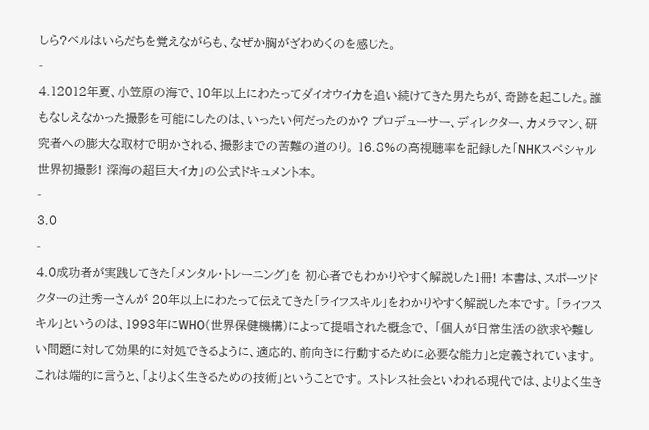しら?ベルはいらだちを覚えながらも、なぜか胸がざわめくのを感じた。
-
4.12012年夏、小笠原の海で、10年以上にわたってダイオウイカを追い続けてきた男たちが、奇跡を起こした。誰もなしえなかった撮影を可能にしたのは、いったい何だったのか? プロデューサー、ディレクター、カメラマン、研究者への膨大な取材で明かされる、撮影までの苦難の道のり。 16.8%の高視聴率を記録した「NHKスペシャル 世界初撮影! 深海の超巨大イカ」の公式ドキュメント本。
-
3.0
-
4.0成功者が実践してきた「メンタル・トレーニング」を 初心者でもわかりやすく解説した1冊! 本書は、スポーツドクターの辻秀一さんが 20年以上にわたって伝えてきた「ライフスキル」をわかりやすく解説した本です。 「ライフスキル」というのは、1993年にWHO(世界保健機構)によって提唱された概念で、 「個人が日常生活の欲求や難しい問題に対して効果的に対処できるように、適応的、前向きに行動するために必要な能力」と定義されています。 これは端的に言うと、「よりよく生きるための技術」ということです。 ストレス社会といわれる現代では、よりよく生き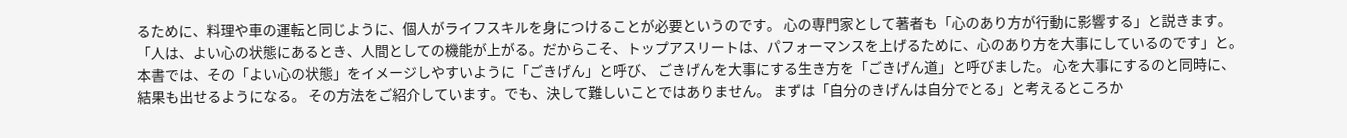るために、料理や車の運転と同じように、個人がライフスキルを身につけることが必要というのです。 心の専門家として著者も「心のあり方が行動に影響する」と説きます。 「人は、よい心の状態にあるとき、人間としての機能が上がる。だからこそ、トップアスリートは、パフォーマンスを上げるために、心のあり方を大事にしているのです」と。 本書では、その「よい心の状態」をイメージしやすいように「ごきげん」と呼び、 ごきげんを大事にする生き方を「ごきげん道」と呼びました。 心を大事にするのと同時に、結果も出せるようになる。 その方法をご紹介しています。でも、決して難しいことではありません。 まずは「自分のきげんは自分でとる」と考えるところか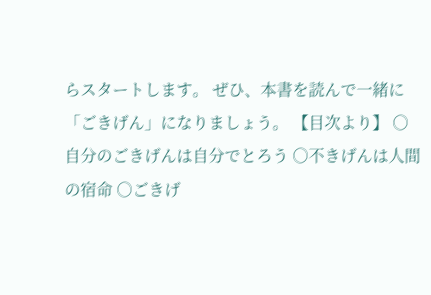らスタートします。 ぜひ、本書を読んで一緒に「ごきげん」になりましょう。 【目次より】 ○自分のごきげんは自分でとろう ○不きげんは人間の宿命 ○ごきげ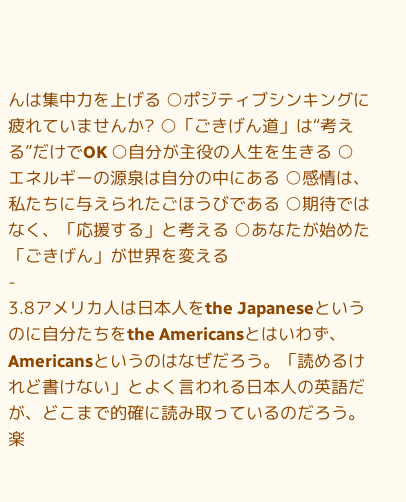んは集中力を上げる ○ポジティブシンキングに疲れていませんか? ○「ごきげん道」は“考える”だけでOK ○自分が主役の人生を生きる ○エネルギーの源泉は自分の中にある ○感情は、私たちに与えられたごほうびである ○期待ではなく、「応援する」と考える ○あなたが始めた「ごきげん」が世界を変える
-
3.8アメリカ人は日本人をthe Japaneseというのに自分たちをthe Americansとはいわず、Americansというのはなぜだろう。「読めるけれど書けない」とよく言われる日本人の英語だが、どこまで的確に読み取っているのだろう。楽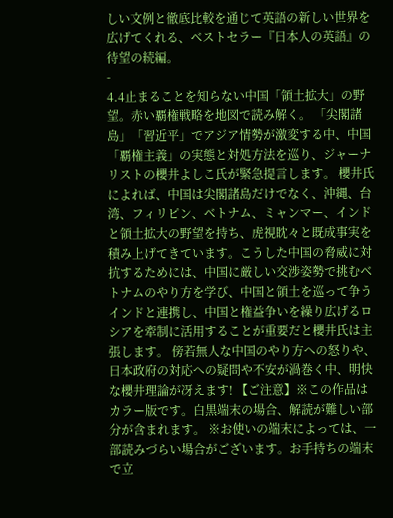しい文例と徹底比較を通じて英語の新しい世界を広げてくれる、ベストセラー『日本人の英語』の待望の続編。
-
4.4止まることを知らない中国「領土拡大」の野望。赤い覇権戦略を地図で読み解く。 「尖閣諸島」「習近平」でアジア情勢が激変する中、中国「覇権主義」の実態と対処方法を巡り、ジャーナリストの櫻井よしこ氏が緊急提言します。 櫻井氏によれば、中国は尖閣諸島だけでなく、沖縄、台湾、フィリピン、ベトナム、ミャンマー、インドと領土拡大の野望を持ち、虎視眈々と既成事実を積み上げてきています。こうした中国の脅威に対抗するためには、中国に厳しい交渉姿勢で挑むベトナムのやり方を学び、中国と領土を巡って争うインドと連携し、中国と権益争いを繰り広げるロシアを牽制に活用することが重要だと櫻井氏は主張します。 傍若無人な中国のやり方への怒りや、日本政府の対応への疑問や不安が渦巻く中、明快な櫻井理論が冴えます! 【ご注意】※この作品はカラー版です。白黒端末の場合、解読が難しい部分が含まれます。 ※お使いの端末によっては、一部読みづらい場合がございます。お手持ちの端末で立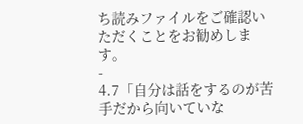ち読みファイルをご確認いただくことをお勧めします。
-
4.7「自分は話をするのが苦手だから向いていな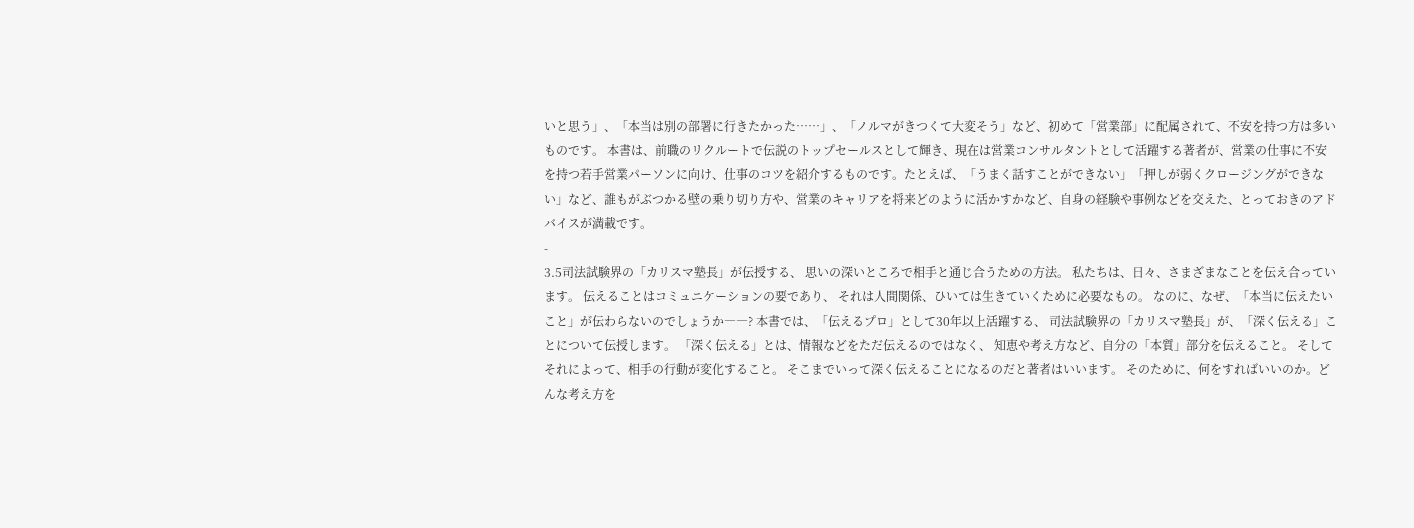いと思う」、「本当は別の部署に行きたかった……」、「ノルマがきつくて大変そう」など、初めて「営業部」に配属されて、不安を持つ方は多いものです。 本書は、前職のリクルートで伝説のトップセールスとして輝き、現在は営業コンサルタントとして活躍する著者が、営業の仕事に不安を持つ若手営業パーソンに向け、仕事のコツを紹介するものです。たとえば、「うまく話すことができない」「押しが弱くクロージングができない」など、誰もがぶつかる壁の乗り切り方や、営業のキャリアを将来どのように活かすかなど、自身の経験や事例などを交えた、とっておきのアドバイスが満載です。
-
3.5司法試験界の「カリスマ塾長」が伝授する、 思いの深いところで相手と通じ合うための方法。 私たちは、日々、さまざまなことを伝え合っています。 伝えることはコミュニケーションの要であり、 それは人間関係、ひいては生きていくために必要なもの。 なのに、なぜ、「本当に伝えたいこと」が伝わらないのでしょうか――? 本書では、「伝えるプロ」として30年以上活躍する、 司法試験界の「カリスマ塾長」が、「深く伝える」ことについて伝授します。 「深く伝える」とは、情報などをただ伝えるのではなく、 知恵や考え方など、自分の「本質」部分を伝えること。 そしてそれによって、相手の行動が変化すること。 そこまでいって深く伝えることになるのだと著者はいいます。 そのために、何をすればいいのか。どんな考え方を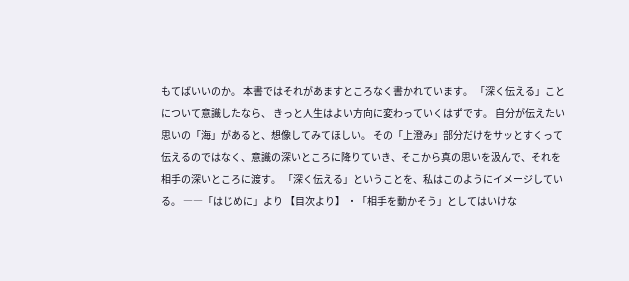もてばいいのか。 本書ではそれがあますところなく書かれています。 「深く伝える」ことについて意識したなら、 きっと人生はよい方向に変わっていくはずです。 自分が伝えたい思いの「海」があると、想像してみてほしい。 その「上澄み」部分だけをサッとすくって伝えるのではなく、意識の深いところに降りていき、そこから真の思いを汲んで、それを相手の深いところに渡す。 「深く伝える」ということを、私はこのようにイメージしている。 ――「はじめに」より 【目次より】 ・「相手を動かそう」としてはいけな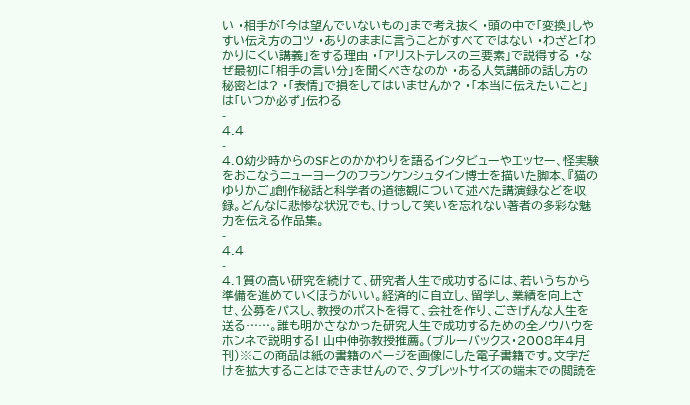い ・相手が「今は望んでいないもの」まで考え抜く ・頭の中で「変換」しやすい伝え方のコツ ・ありのままに言うことがすべてではない ・わざと「わかりにくい講義」をする理由 ・「アリストテレスの三要素」で説得する ・なぜ最初に「相手の言い分」を聞くべきなのか ・ある人気講師の話し方の秘密とは? ・「表情」で損をしてはいませんか? ・「本当に伝えたいこと」は「いつか必ず」伝わる
-
4.4
-
4.0幼少時からのSFとのかかわりを語るインタビューやエッセー、怪実験をおこなうニューヨークのフランケンシュタイン博士を描いた脚本、『猫のゆりかご』創作秘話と科学者の道徳観について述べた講演録などを収録。どんなに悲惨な状況でも、けっして笑いを忘れない著者の多彩な魅力を伝える作品集。
-
4.4
-
4.1質の高い研究を続けて、研究者人生で成功するには、若いうちから準備を進めていくほうがいい。経済的に自立し、留学し、業績を向上させ、公募をパスし、教授のポストを得て、会社を作り、ごきげんな人生を送る……。誰も明かさなかった研究人生で成功するための全ノウハウをホンネで説明する! 山中伸弥教授推薦。(ブルーバックス・2008年4月刊)※この商品は紙の書籍のページを画像にした電子書籍です。文字だけを拡大することはできませんので、タブレットサイズの端末での閲読を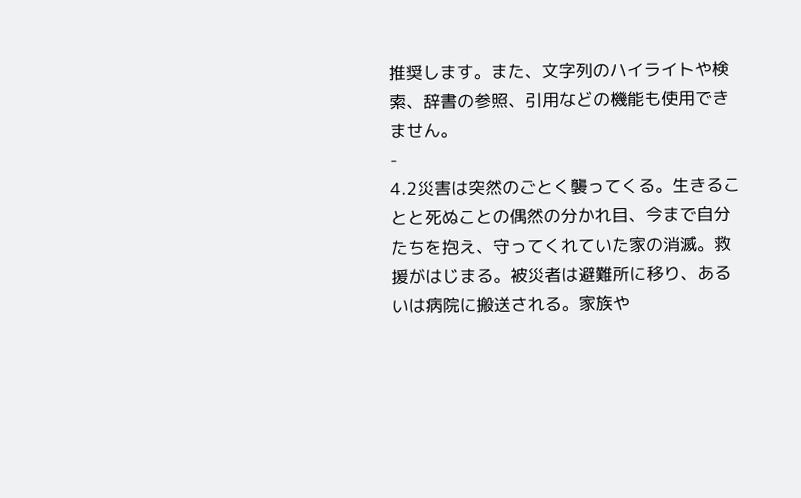推奨します。また、文字列のハイライトや検索、辞書の参照、引用などの機能も使用できません。
-
4.2災害は突然のごとく襲ってくる。生きることと死ぬことの偶然の分かれ目、今まで自分たちを抱え、守ってくれていた家の消滅。救援がはじまる。被災者は避難所に移り、あるいは病院に搬送される。家族や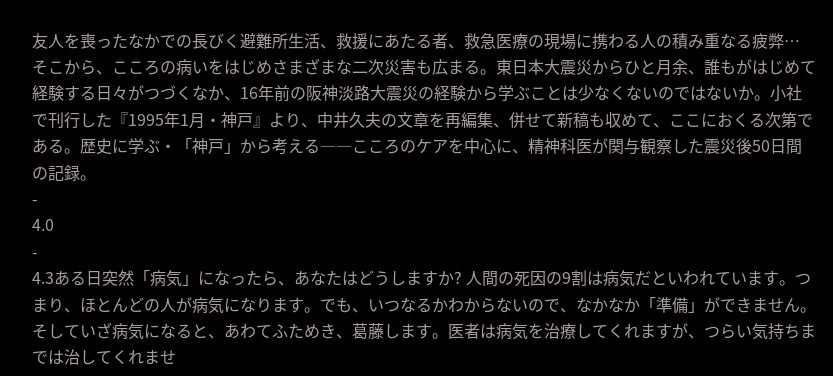友人を喪ったなかでの長びく避難所生活、救援にあたる者、救急医療の現場に携わる人の積み重なる疲弊… そこから、こころの病いをはじめさまざまな二次災害も広まる。東日本大震災からひと月余、誰もがはじめて経験する日々がつづくなか、16年前の阪神淡路大震災の経験から学ぶことは少なくないのではないか。小社で刊行した『1995年1月・神戸』より、中井久夫の文章を再編集、併せて新稿も収めて、ここにおくる次第である。歴史に学ぶ・「神戸」から考える――こころのケアを中心に、精神科医が関与観察した震災後50日間の記録。
-
4.0
-
4.3ある日突然「病気」になったら、あなたはどうしますか? 人間の死因の9割は病気だといわれています。つまり、ほとんどの人が病気になります。でも、いつなるかわからないので、なかなか「準備」ができません。そしていざ病気になると、あわてふためき、葛藤します。医者は病気を治療してくれますが、つらい気持ちまでは治してくれませ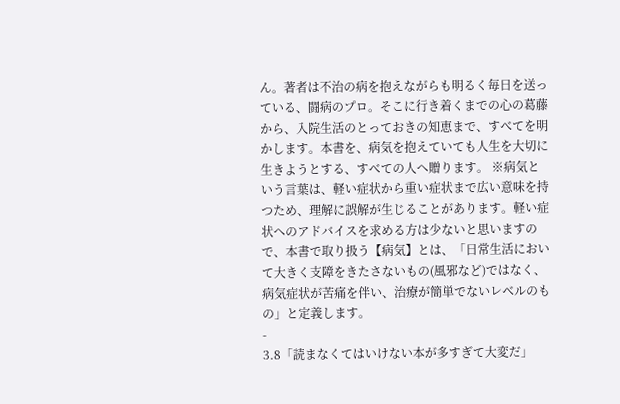ん。著者は不治の病を抱えながらも明るく毎日を送っている、闘病のプロ。そこに行き着くまでの心の葛藤から、入院生活のとっておきの知恵まで、すべてを明かします。本書を、病気を抱えていても人生を大切に生きようとする、すべての人へ贈ります。 ※病気という言葉は、軽い症状から重い症状まで広い意味を持つため、理解に誤解が生じることがあります。軽い症状へのアドバイスを求める方は少ないと思いますので、本書で取り扱う【病気】とは、「日常生活において大きく支障をきたさないもの(風邪など)ではなく、病気症状が苦痛を伴い、治療が簡単でないレベルのもの」と定義します。
-
3.8「読まなくてはいけない本が多すぎて大変だ」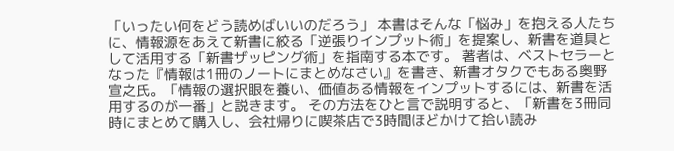「いったい何をどう読めばいいのだろう」 本書はそんな「悩み」を抱える人たちに、情報源をあえて新書に絞る「逆張りインプット術」を提案し、新書を道具として活用する「新書ザッピング術」を指南する本です。 著者は、ベストセラーとなった『情報は1冊のノートにまとめなさい』を書き、新書オタクでもある奥野宣之氏。「情報の選択眼を養い、価値ある情報をインプットするには、新書を活用するのが一番」と説きます。 その方法をひと言で説明すると、「新書を3冊同時にまとめて購入し、会社帰りに喫茶店で3時間ほどかけて拾い読み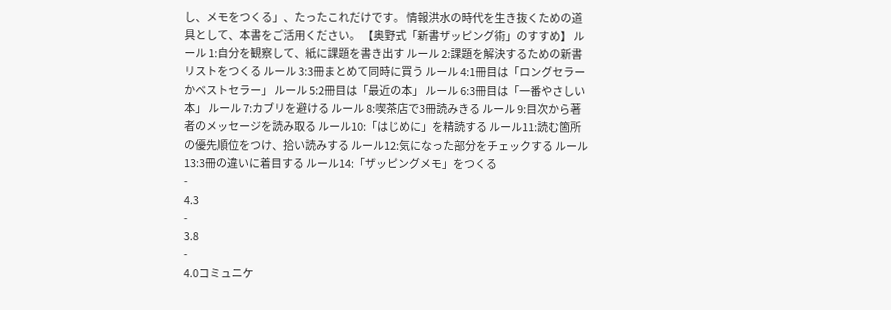し、メモをつくる」、たったこれだけです。 情報洪水の時代を生き抜くための道具として、本書をご活用ください。 【奥野式「新書ザッピング術」のすすめ】 ルール 1:自分を観察して、紙に課題を書き出す ルール 2:課題を解決するための新書リストをつくる ルール 3:3冊まとめて同時に買う ルール 4:1冊目は「ロングセラーかベストセラー」 ルール 5:2冊目は「最近の本」 ルール 6:3冊目は「一番やさしい本」 ルール 7:カブリを避ける ルール 8:喫茶店で3冊読みきる ルール 9:目次から著者のメッセージを読み取る ルール10:「はじめに」を精読する ルール11:読む箇所の優先順位をつけ、拾い読みする ルール12:気になった部分をチェックする ルール13:3冊の違いに着目する ルール14:「ザッピングメモ」をつくる
-
4.3
-
3.8
-
4.0コミュニケ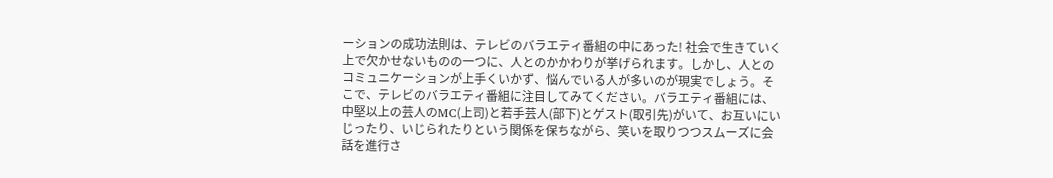ーションの成功法則は、テレビのバラエティ番組の中にあった! 社会で生きていく上で欠かせないものの一つに、人とのかかわりが挙げられます。しかし、人とのコミュニケーションが上手くいかず、悩んでいる人が多いのが現実でしょう。そこで、テレビのバラエティ番組に注目してみてください。バラエティ番組には、中堅以上の芸人のMC(上司)と若手芸人(部下)とゲスト(取引先)がいて、お互いにいじったり、いじられたりという関係を保ちながら、笑いを取りつつスムーズに会話を進行さ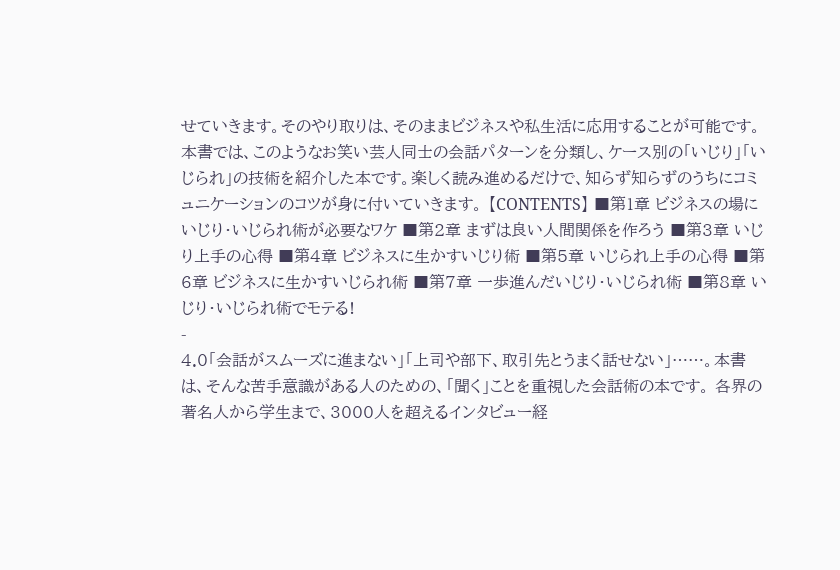せていきます。そのやり取りは、そのままビジネスや私生活に応用することが可能です。本書では、このようなお笑い芸人同士の会話パターンを分類し、ケース別の「いじり」「いじられ」の技術を紹介した本です。楽しく読み進めるだけで、知らず知らずのうちにコミュニケーションのコツが身に付いていきます。 【CONTENTS】 ■第1章 ビジネスの場にいじり・いじられ術が必要なワケ ■第2章 まずは良い人間関係を作ろう ■第3章 いじり上手の心得 ■第4章 ビジネスに生かすいじり術 ■第5章 いじられ上手の心得 ■第6章 ビジネスに生かすいじられ術 ■第7章 一歩進んだいじり・いじられ術 ■第8章 いじり・いじられ術でモテる!
-
4.0「会話がスムーズに進まない」「上司や部下、取引先とうまく話せない」……。本書は、そんな苦手意識がある人のための、「聞く」ことを重視した会話術の本です。 各界の著名人から学生まで、3000人を超えるインタビュー経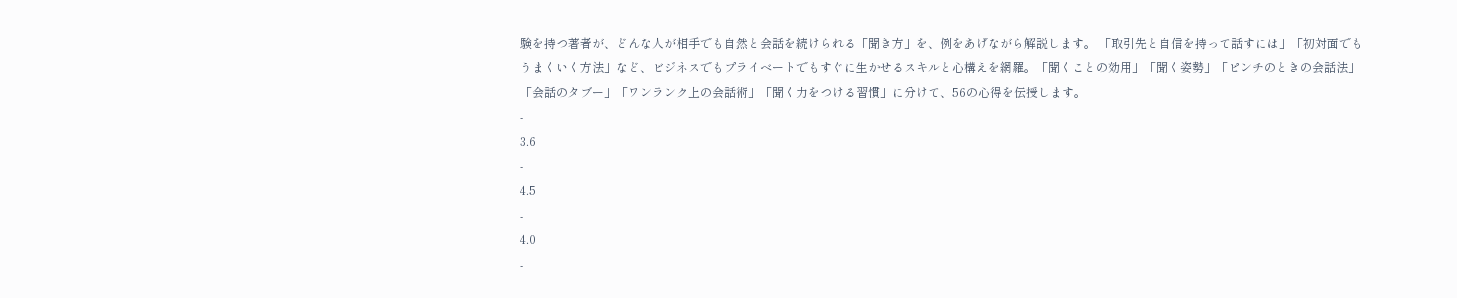験を持つ著者が、どんな人が相手でも自然と会話を続けられる「聞き方」を、例をあげながら解説します。 「取引先と自信を持って話すには」「初対面でもうまくいく方法」など、ビジネスでもプライベートでもすぐに生かせるスキルと心構えを網羅。「聞くことの効用」「聞く姿勢」「ピンチのときの会話法」「会話のタブー」「ワンランク上の会話術」「聞く力をつける習慣」に分けて、56の心得を伝授します。
-
3.6
-
4.5
-
4.0
-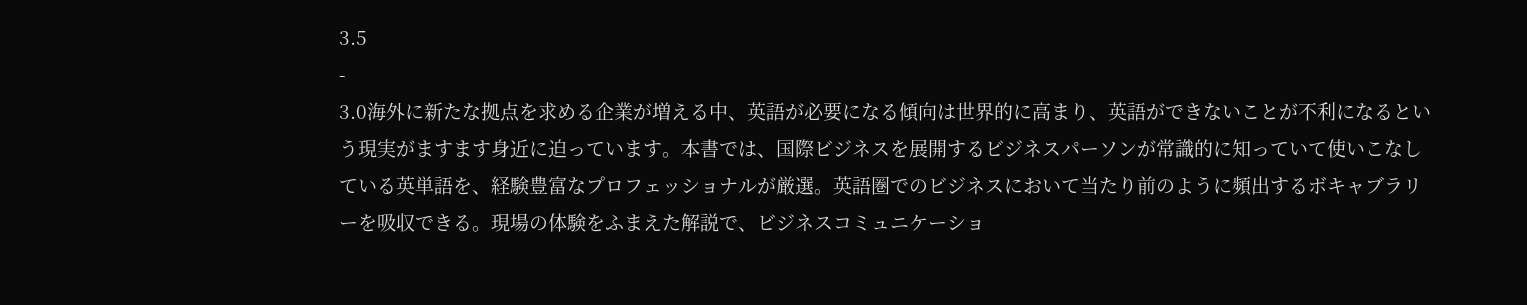3.5
-
3.0海外に新たな拠点を求める企業が増える中、英語が必要になる傾向は世界的に高まり、英語ができないことが不利になるという現実がますます身近に迫っています。本書では、国際ビジネスを展開するビジネスパーソンが常識的に知っていて使いこなしている英単語を、経験豊富なプロフェッショナルが厳選。英語圏でのビジネスにおいて当たり前のように頻出するボキャブラリーを吸収できる。現場の体験をふまえた解説で、ビジネスコミュニケーショ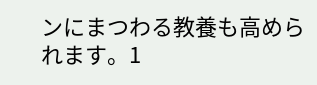ンにまつわる教養も高められます。1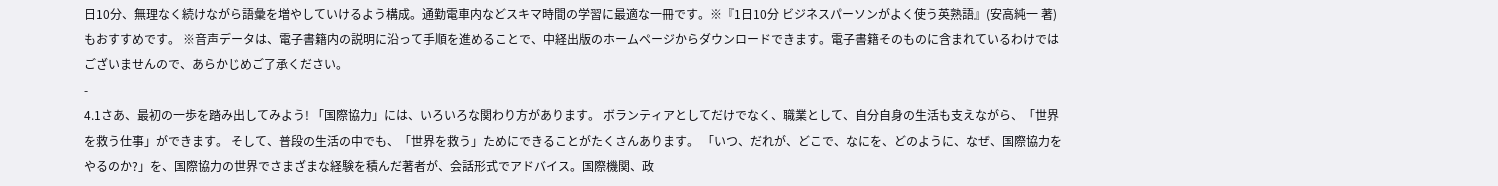日10分、無理なく続けながら語彙を増やしていけるよう構成。通勤電車内などスキマ時間の学習に最適な一冊です。※『1日10分 ビジネスパーソンがよく使う英熟語』(安高純一 著)もおすすめです。 ※音声データは、電子書籍内の説明に沿って手順を進めることで、中経出版のホームページからダウンロードできます。電子書籍そのものに含まれているわけではございませんので、あらかじめご了承ください。
-
4.1さあ、最初の一歩を踏み出してみよう! 「国際協力」には、いろいろな関わり方があります。 ボランティアとしてだけでなく、職業として、自分自身の生活も支えながら、「世界を救う仕事」ができます。 そして、普段の生活の中でも、「世界を救う」ためにできることがたくさんあります。 「いつ、だれが、どこで、なにを、どのように、なぜ、国際協力をやるのか?」を、国際協力の世界でさまざまな経験を積んだ著者が、会話形式でアドバイス。国際機関、政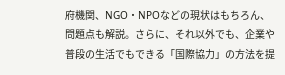府機関、NGO・NPOなどの現状はもちろん、問題点も解説。さらに、それ以外でも、企業や普段の生活でもできる「国際協力」の方法を提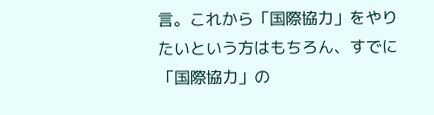言。これから「国際協力」をやりたいという方はもちろん、すでに「国際協力」の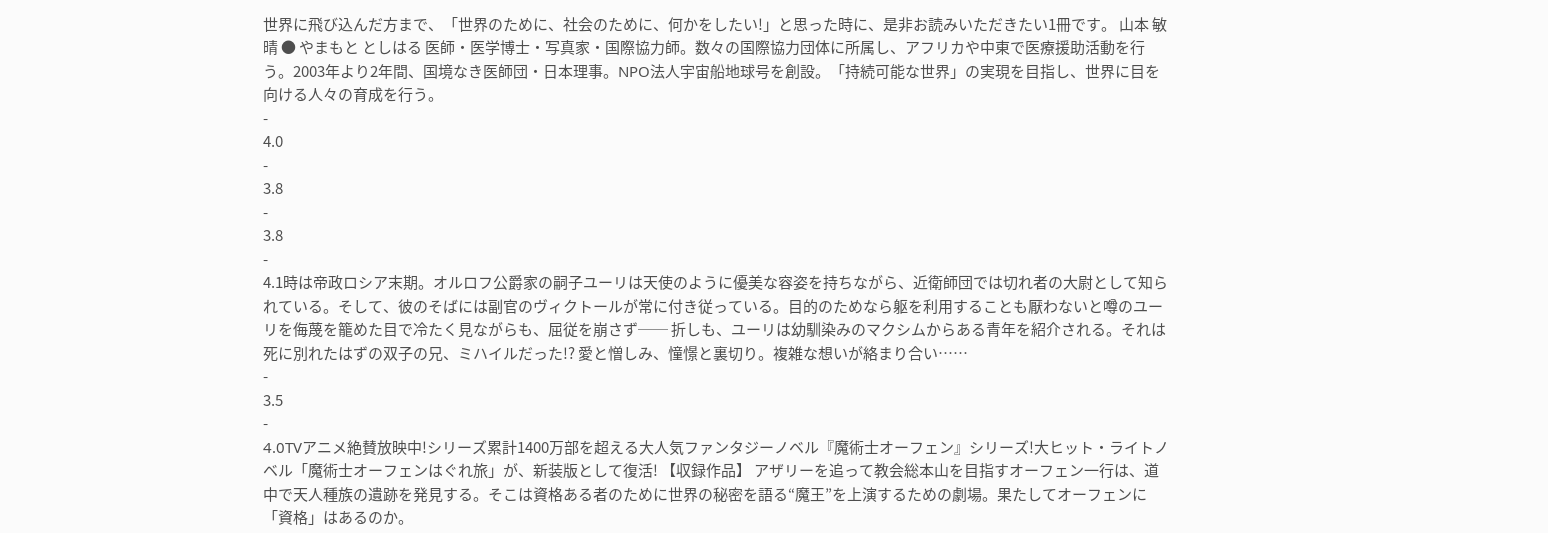世界に飛び込んだ方まで、「世界のために、社会のために、何かをしたい!」と思った時に、是非お読みいただきたい1冊です。 山本 敏晴 ● やまもと としはる 医師・医学博士・写真家・国際協力師。数々の国際協力団体に所属し、アフリカや中東で医療援助活動を行う。2003年より2年間、国境なき医師団・日本理事。NPO法人宇宙船地球号を創設。「持続可能な世界」の実現を目指し、世界に目を向ける人々の育成を行う。
-
4.0
-
3.8
-
3.8
-
4.1時は帝政ロシア末期。オルロフ公爵家の嗣子ユーリは天使のように優美な容姿を持ちながら、近衛師団では切れ者の大尉として知られている。そして、彼のそばには副官のヴィクトールが常に付き従っている。目的のためなら躯を利用することも厭わないと噂のユーリを侮蔑を籠めた目で冷たく見ながらも、屈従を崩さず── 折しも、ユーリは幼馴染みのマクシムからある青年を紹介される。それは死に別れたはずの双子の兄、ミハイルだった!? 愛と憎しみ、憧憬と裏切り。複雑な想いが絡まり合い……
-
3.5
-
4.0TVアニメ絶賛放映中!シリーズ累計1400万部を超える大人気ファンタジーノベル『魔術士オーフェン』シリーズ!大ヒット・ライトノベル「魔術士オーフェンはぐれ旅」が、新装版として復活! 【収録作品】 アザリーを追って教会総本山を目指すオーフェン一行は、道中で天人種族の遺跡を発見する。そこは資格ある者のために世界の秘密を語る“魔王”を上演するための劇場。果たしてオーフェンに「資格」はあるのか。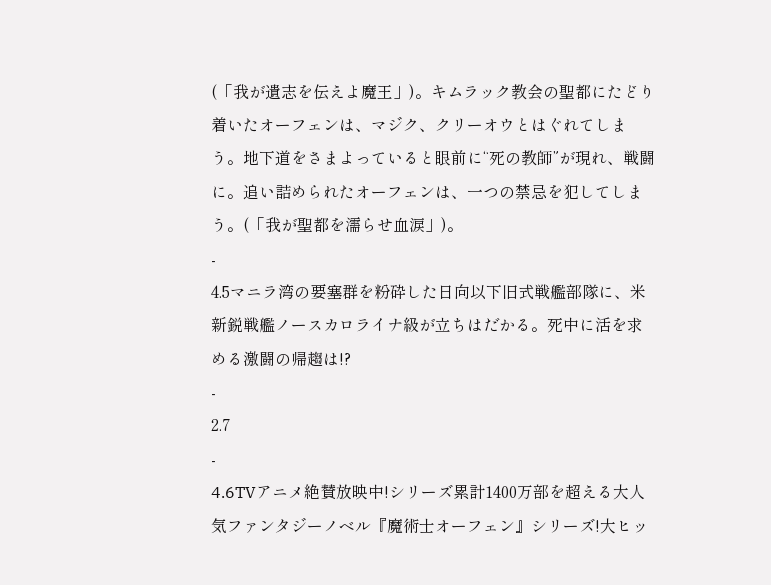(「我が遺志を伝えよ魔王」)。キムラック教会の聖都にたどり着いたオーフェンは、マジク、クリーオウとはぐれてしまう。地下道をさまよっていると眼前に“死の教師”が現れ、戦闘に。追い詰められたオーフェンは、一つの禁忌を犯してしまう。(「我が聖都を濡らせ血涙」)。
-
4.5マニラ湾の要塞群を粉砕した日向以下旧式戦艦部隊に、米新鋭戦艦ノースカロライナ級が立ちはだかる。死中に活を求める激闘の帰趨は!?
-
2.7
-
4.6TVアニメ絶賛放映中!シリーズ累計1400万部を超える大人気ファンタジーノベル『魔術士オーフェン』シリーズ!大ヒッ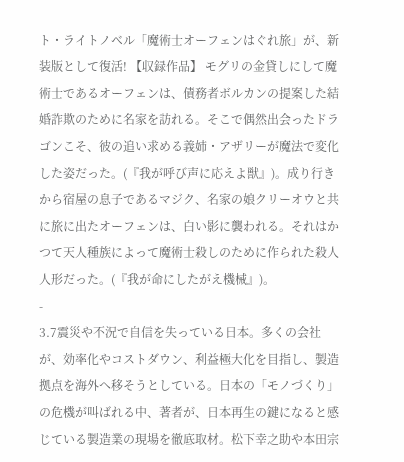ト・ライトノベル「魔術士オーフェンはぐれ旅」が、新装版として復活! 【収録作品】 モグリの金貸しにして魔術士であるオーフェンは、債務者ボルカンの提案した結婚詐欺のために名家を訪れる。そこで偶然出会ったドラゴンこそ、彼の追い求める義姉・アザリーが魔法で変化した姿だった。(『我が呼び声に応えよ獣』)。成り行きから宿屋の息子であるマジク、名家の娘クリーオウと共に旅に出たオーフェンは、白い影に襲われる。それはかつて天人種族によって魔術士殺しのために作られた殺人人形だった。(『我が命にしたがえ機械』)。
-
3.7震災や不況で自信を失っている日本。多くの会社が、効率化やコストダウン、利益極大化を目指し、製造拠点を海外へ移そうとしている。日本の「モノづくり」の危機が叫ばれる中、著者が、日本再生の鍵になると感じている製造業の現場を徹底取材。松下幸之助や本田宗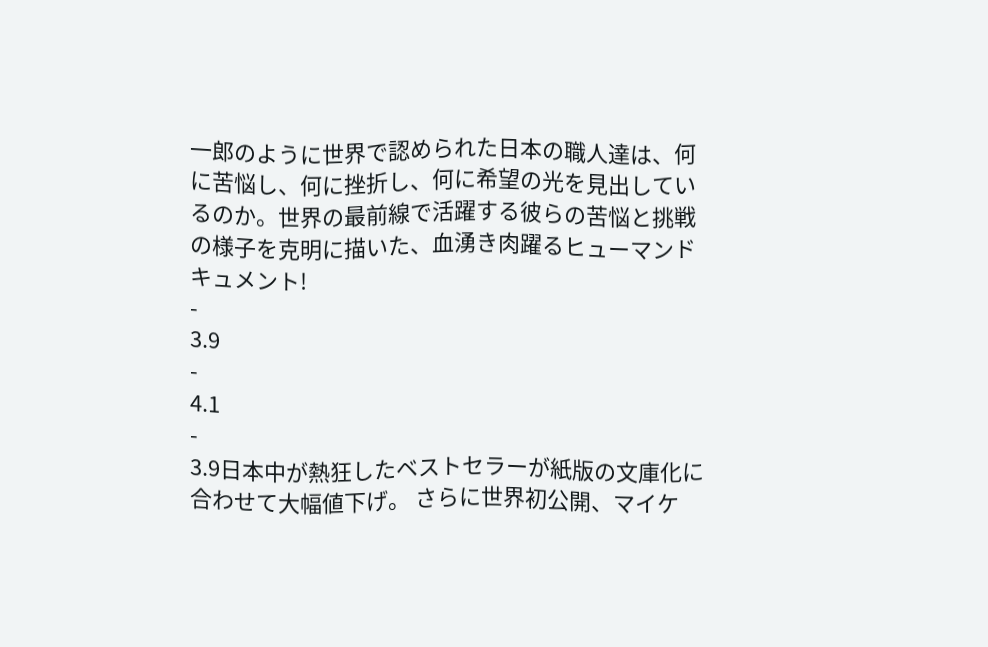一郎のように世界で認められた日本の職人達は、何に苦悩し、何に挫折し、何に希望の光を見出しているのか。世界の最前線で活躍する彼らの苦悩と挑戦の様子を克明に描いた、血湧き肉躍るヒューマンドキュメント!
-
3.9
-
4.1
-
3.9日本中が熱狂したベストセラーが紙版の文庫化に合わせて大幅値下げ。 さらに世界初公開、マイケ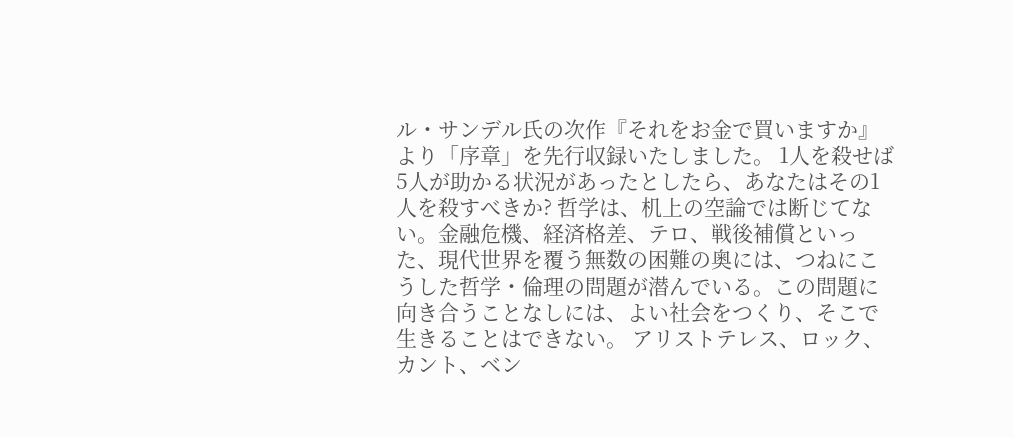ル・サンデル氏の次作『それをお金で買いますか』より「序章」を先行収録いたしました。 1人を殺せば5人が助かる状況があったとしたら、あなたはその1人を殺すべきか? 哲学は、机上の空論では断じてない。金融危機、経済格差、テロ、戦後補償といった、現代世界を覆う無数の困難の奥には、つねにこうした哲学・倫理の問題が潜んでいる。この問題に向き合うことなしには、よい社会をつくり、そこで生きることはできない。 アリストテレス、ロック、カント、ベン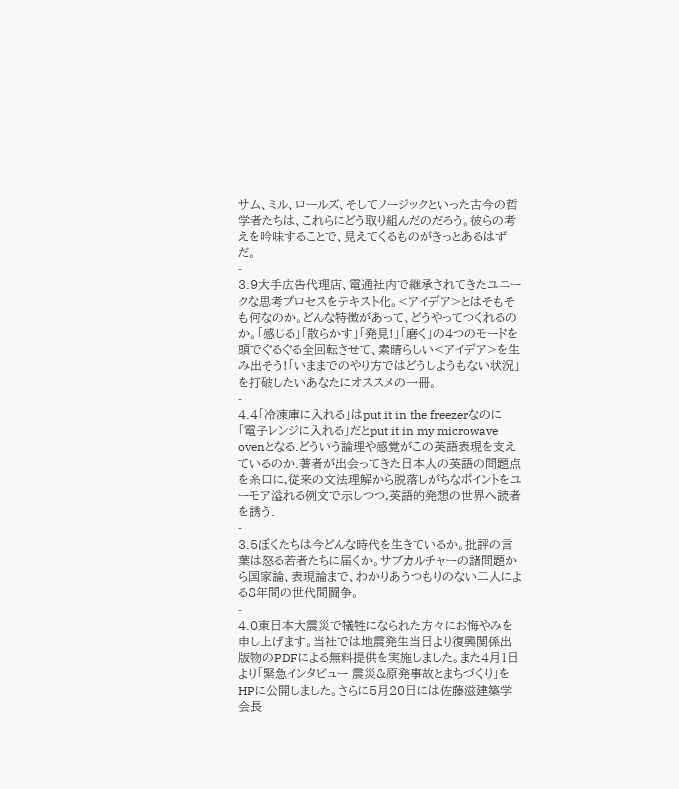サム、ミル、ロールズ、そしてノージックといった古今の哲学者たちは、これらにどう取り組んだのだろう。彼らの考えを吟味することで、見えてくるものがきっとあるはずだ。
-
3.9大手広告代理店、電通社内で継承されてきたユニークな思考プロセスをテキスト化。<アイデア>とはそもそも何なのか。どんな特徴があって、どうやってつくれるのか。「感じる」「散らかす」「発見!」「磨く」の4つのモードを頭でぐるぐる全回転させて、素晴らしい<アイデア>を生み出そう!「いままでのやり方ではどうしようもない状況」を打破したいあなたにオススメの一冊。
-
4.4「冷凍庫に入れる」はput it in the freezerなのに「電子レンジに入れる」だとput it in my microwave ovenとなる.どういう論理や感覚がこの英語表現を支えているのか.著者が出会ってきた日本人の英語の問題点を糸口に,従来の文法理解から脱落しがちなポイントをユーモア溢れる例文で示しつつ,英語的発想の世界へ読者を誘う.
-
3.5ぼくたちは今どんな時代を生きているか。批評の言葉は怒る若者たちに届くか。サブカルチャーの諸問題から国家論、表現論まで、わかりあうつもりのない二人による8年間の世代間闘争。
-
4.0東日本大震災で犠牲になられた方々にお悔やみを申し上げます。当社では地震発生当日より復興関係出版物のPDFによる無料提供を実施しました。また4月1日より「緊急インタビュー 震災&原発事故とまちづくり」をHPに公開しました。さらに5月20日には佐藤滋建築学会長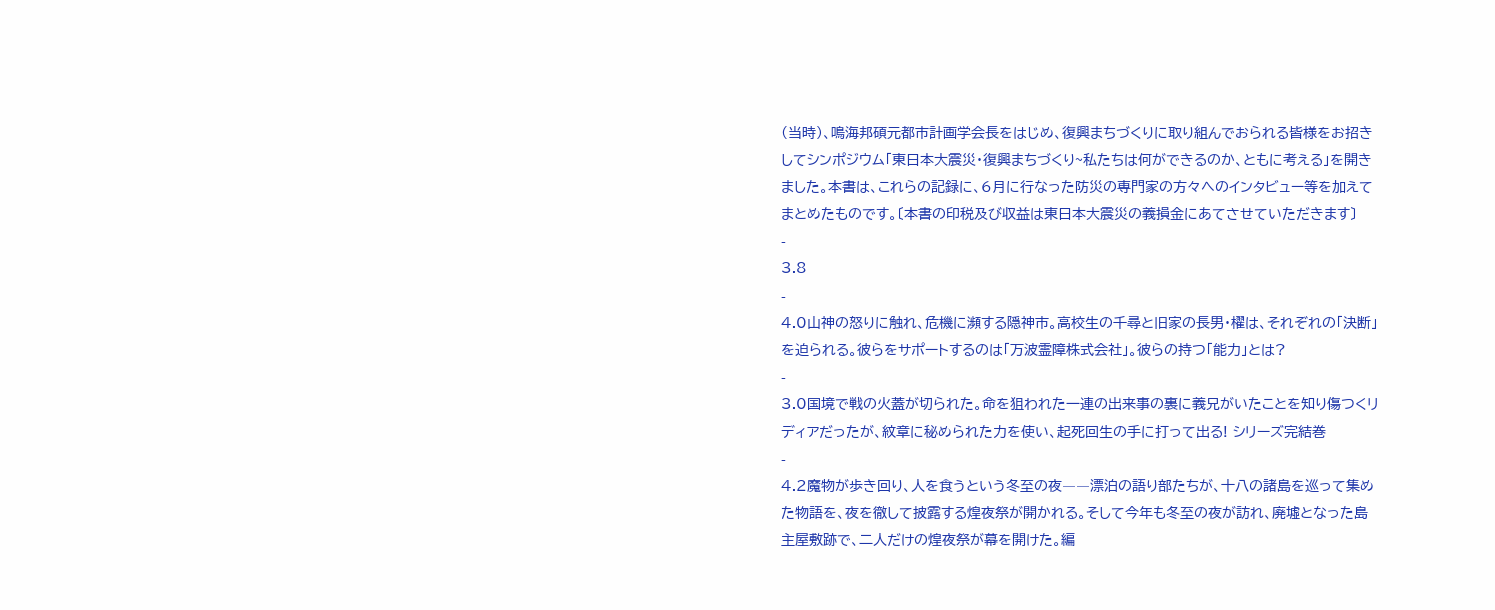(当時)、鳴海邦碩元都市計画学会長をはじめ、復興まちづくりに取り組んでおられる皆様をお招きしてシンポジウム「東日本大震災・復興まちづくり~私たちは何ができるのか、ともに考える」を開きました。本書は、これらの記録に、6月に行なった防災の専門家の方々へのインタビュー等を加えてまとめたものです。〔本書の印税及び収益は東日本大震災の義損金にあてさせていただきます〕
-
3.8
-
4.0山神の怒りに触れ、危機に瀕する隠神市。高校生の千尋と旧家の長男・櫂は、それぞれの「決断」を迫られる。彼らをサポートするのは「万波霊障株式会社」。彼らの持つ「能力」とは?
-
3.0国境で戦の火蓋が切られた。命を狙われた一連の出来事の裏に義兄がいたことを知り傷つくリディアだったが、紋章に秘められた力を使い、起死回生の手に打って出る! シリーズ完結巻
-
4.2魔物が歩き回り、人を食うという冬至の夜――漂泊の語り部たちが、十八の諸島を巡って集めた物語を、夜を徹して披露する煌夜祭が開かれる。そして今年も冬至の夜が訪れ、廃墟となった島主屋敷跡で、二人だけの煌夜祭が幕を開けた。編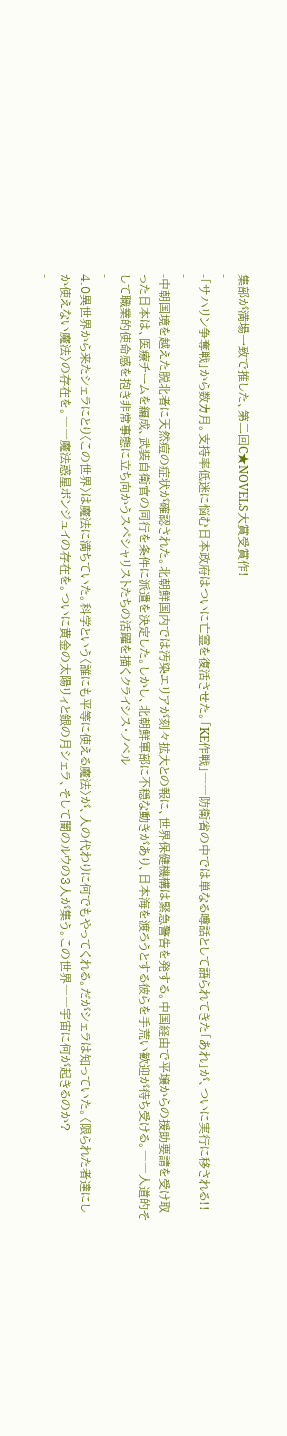集部が満場一致で推した、第二回C★NOVELS大賞受賞作!
-
-「サハリン争奪戦」から数カ月。支持率低迷に悩む日本政府はついに亡霊を復活させた。「KE作戦」――防衛省の中では単なる噂話として語られてきた「あれ」が、ついに実行に移される!!
-
-中朝国境を越えた脱北者に天然痘の症状が確認された。北朝鮮国内では汚染エリアが刻々拡大との報に、世界保健機構は緊急警告を発する。中国経由で平壌からの援助要請を受け取った日本は、医療チームを編成、武装自衛官の同行を条件に派遣を決定した。しかし、北朝鮮軍部に不穏な動きがあり、日本海を渡ろうとする彼らを手荒い歓迎が待ち受ける。――人道的そして職業的使命感を抱き非常事態に立ち向かうスペシャリストたちの活躍を描くクライシス・ノベル
-
4.0異世界から来たシェラにとり〈この世界〉は魔法に満ちていた。科学という〈誰にも平等に使える魔法〉が、人の代わりに何でもやってくれる。だがシェラは知っていた。〈限られた者達にしか使えない魔法〉の存在を。――魔法惑星ボンジュイの存在を。ついに黄金の太陽リィと銀の月シェラ、そして闇のルウの3人が集う。この世界――宇宙に何が起きるのか?
-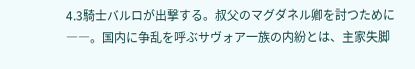4.3騎士バルロが出撃する。叔父のマグダネル卿を討つために――。国内に争乱を呼ぶサヴォア一族の内紛とは、主家失脚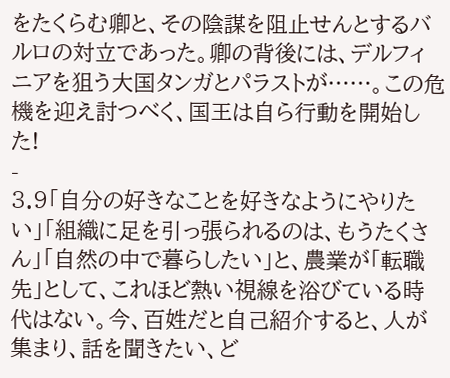をたくらむ卿と、その陰謀を阻止せんとするバルロの対立であった。卿の背後には、デルフィニアを狙う大国タンガとパラストが……。この危機を迎え討つべく、国王は自ら行動を開始した!
-
3.9「自分の好きなことを好きなようにやりたい」「組織に足を引っ張られるのは、もうたくさん」「自然の中で暮らしたい」と、農業が「転職先」として、これほど熱い視線を浴びている時代はない。今、百姓だと自己紹介すると、人が集まり、話を聞きたい、ど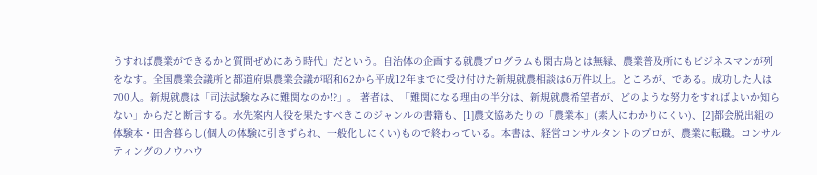うすれば農業ができるかと質問ぜめにあう時代」だという。自治体の企画する就農プログラムも閑古鳥とは無縁、農業普及所にもビジネスマンが列をなす。全国農業会議所と都道府県農業会議が昭和62から平成12年までに受け付けた新規就農相談は6万件以上。ところが、である。成功した人は700人。新規就農は「司法試験なみに難関なのか!?」。 著者は、「難関になる理由の半分は、新規就農希望者が、どのような努力をすればよいか知らない」からだと断言する。水先案内人役を果たすべきこのジャンルの書籍も、[1]農文協あたりの「農業本」(素人にわかりにくい)、[2]都会脱出組の体験本・田舎暮らし(個人の体験に引きずられ、一般化しにくい)もので終わっている。本書は、経営コンサルタントのプロが、農業に転職。コンサルティングのノウハウ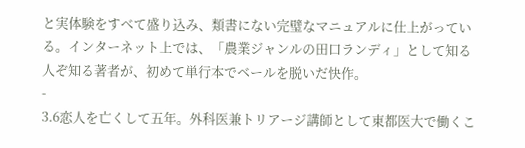と実体験をすべて盛り込み、類書にない完璧なマニュアルに仕上がっている。インターネット上では、「農業ジャンルの田口ランディ」として知る人ぞ知る著者が、初めて単行本でベールを脱いだ快作。
-
3.6恋人を亡くして五年。外科医兼トリアージ講師として東都医大で働くこ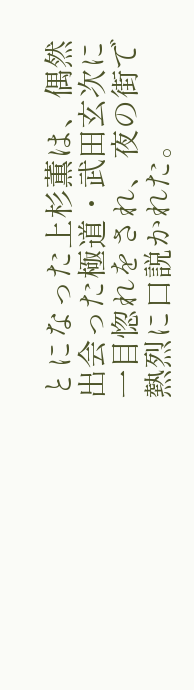とになった上杉薫は、偶然出会った極道・武田玄次に一目惚れをされ、夜の街で熱烈に口説かれた。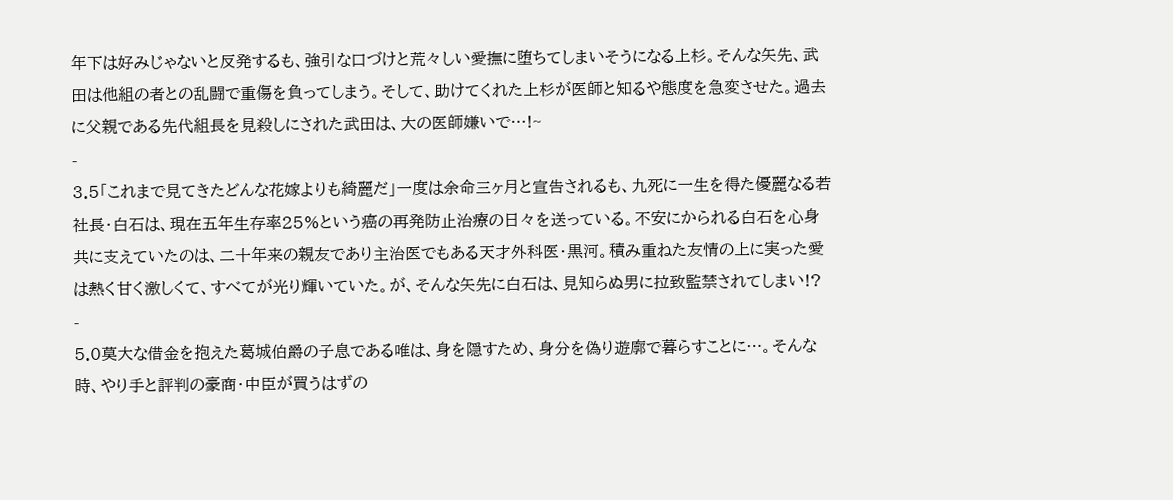年下は好みじゃないと反発するも、強引な口づけと荒々しい愛撫に堕ちてしまいそうになる上杉。そんな矢先、武田は他組の者との乱闘で重傷を負ってしまう。そして、助けてくれた上杉が医師と知るや態度を急変させた。過去に父親である先代組長を見殺しにされた武田は、大の医師嫌いで…!~
-
3.5「これまで見てきたどんな花嫁よりも綺麗だ」一度は余命三ヶ月と宣告されるも、九死に一生を得た優麗なる若社長・白石は、現在五年生存率25%という癌の再発防止治療の日々を送っている。不安にかられる白石を心身共に支えていたのは、二十年来の親友であり主治医でもある天才外科医・黒河。積み重ねた友情の上に実った愛は熱く甘く激しくて、すべてが光り輝いていた。が、そんな矢先に白石は、見知らぬ男に拉致監禁されてしまい!?
-
5.0莫大な借金を抱えた葛城伯爵の子息である唯は、身を隠すため、身分を偽り遊廓で暮らすことに…。そんな時、やり手と評判の豪商・中臣が買うはずの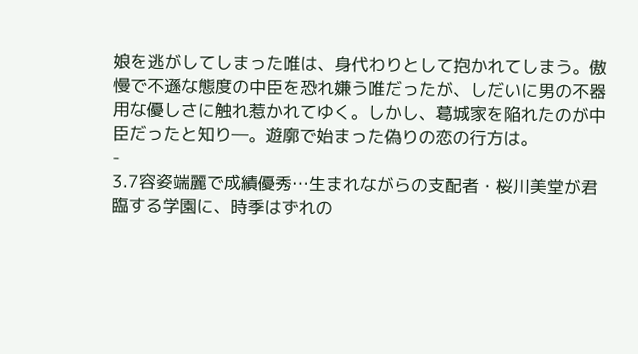娘を逃がしてしまった唯は、身代わりとして抱かれてしまう。傲慢で不遜な態度の中臣を恐れ嫌う唯だったが、しだいに男の不器用な優しさに触れ惹かれてゆく。しかし、葛城家を陥れたのが中臣だったと知り―。遊廓で始まった偽りの恋の行方は。
-
3.7容姿端麗で成績優秀…生まれながらの支配者・桜川美堂が君臨する学園に、時季はずれの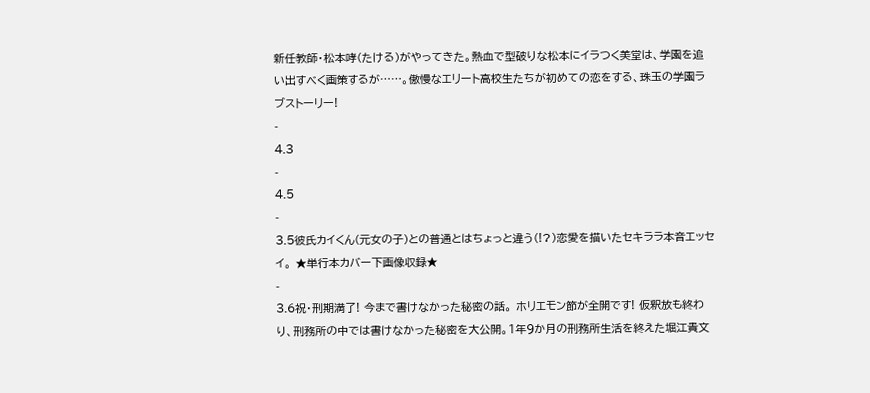新任教師・松本哮(たける)がやってきた。熱血で型破りな松本にイラつく美堂は、学園を追い出すべく画策するが……。傲慢なエリート高校生たちが初めての恋をする、珠玉の学園ラブストーリー!
-
4.3
-
4.5
-
3.5彼氏カイくん(元女の子)との普通とはちょっと違う(!?)恋愛を描いたセキララ本音エッセイ。 ★単行本カバー下画像収録★
-
3.6祝・刑期満了! 今まで書けなかった秘密の話。 ホリエモン節が全開です! 仮釈放も終わり、刑務所の中では書けなかった秘密を大公開。1年9か月の刑務所生活を終えた堀江貴文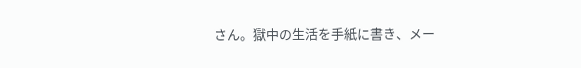さん。獄中の生活を手紙に書き、メー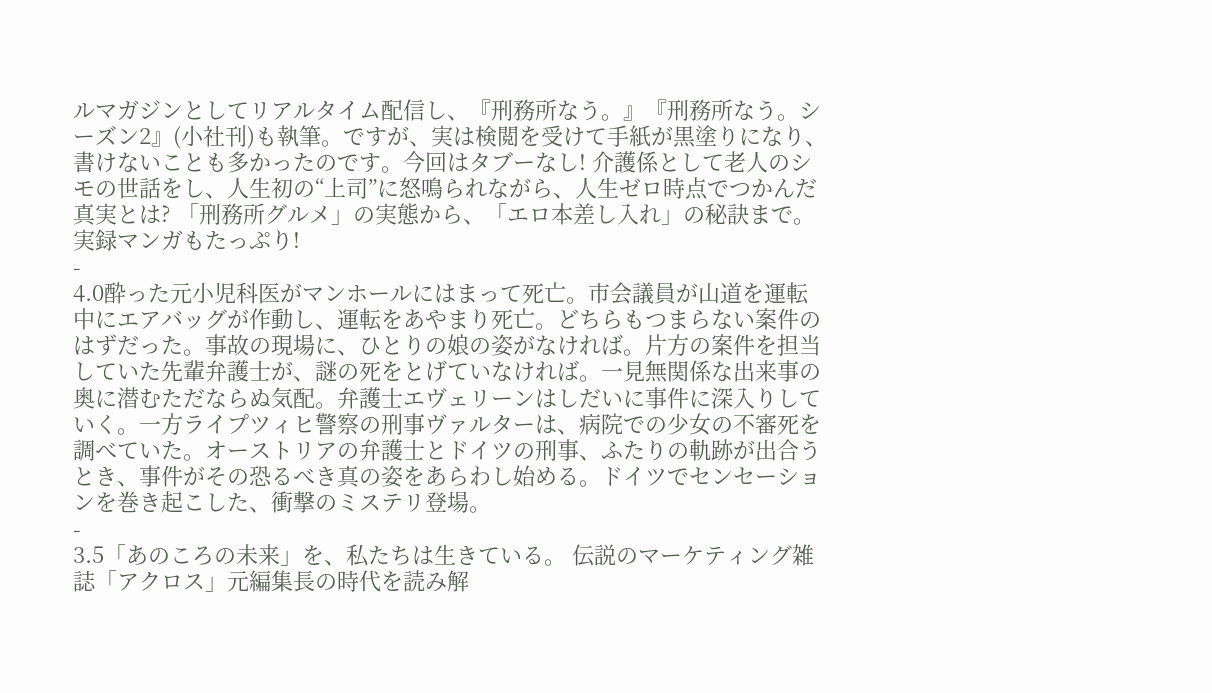ルマガジンとしてリアルタイム配信し、『刑務所なう。』『刑務所なう。シーズン2』(小社刊)も執筆。ですが、実は検閲を受けて手紙が黒塗りになり、書けないことも多かったのです。今回はタブーなし! 介護係として老人のシモの世話をし、人生初の“上司”に怒鳴られながら、人生ゼロ時点でつかんだ真実とは? 「刑務所グルメ」の実態から、「エロ本差し入れ」の秘訣まで。実録マンガもたっぷり!
-
4.0酔った元小児科医がマンホールにはまって死亡。市会議員が山道を運転中にエアバッグが作動し、運転をあやまり死亡。どちらもつまらない案件のはずだった。事故の現場に、ひとりの娘の姿がなければ。片方の案件を担当していた先輩弁護士が、謎の死をとげていなければ。一見無関係な出来事の奥に潜むただならぬ気配。弁護士エヴェリーンはしだいに事件に深入りしていく。一方ライプツィヒ警察の刑事ヴァルターは、病院での少女の不審死を調べていた。オーストリアの弁護士とドイツの刑事、ふたりの軌跡が出合うとき、事件がその恐るべき真の姿をあらわし始める。ドイツでセンセーションを巻き起こした、衝撃のミステリ登場。
-
3.5「あのころの未来」を、私たちは生きている。 伝説のマーケティング雑誌「アクロス」元編集長の時代を読み解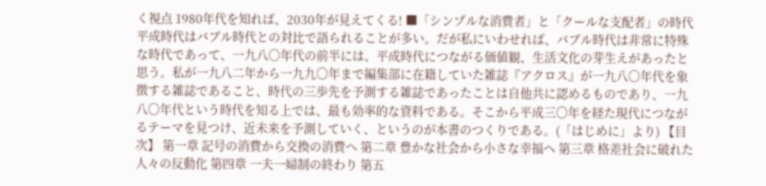く視点 1980年代を知れば、2030年が見えてくる! ■「シンプルな消費者」と「クールな支配者」の時代 平成時代はバブル時代との対比で語られることが多い。だが私にいわせれば、バブル時代は非常に特殊な時代であって、一九八〇年代の前半には、平成時代につながる価値観、生活文化の芽生えがあったと思う。私が一九八二年から一九九〇年まで編集部に在籍していた雑誌『アクロス』が一九八〇年代を象徴する雑誌であること、時代の三歩先を予測する雑誌であったことは自他共に認めるものであり、一九八〇年代という時代を知る上では、最も効率的な資料である。そこから平成三〇年を経た現代につながるテーマを見つけ、近未来を予測していく、というのが本書のつくりである。(「はじめに」より) 【目次】 第一章 記号の消費から交換の消費へ 第二章 豊かな社会から小さな幸福へ 第三章 格差社会に破れた人々の反動化 第四章 一夫一婦制の終わり 第五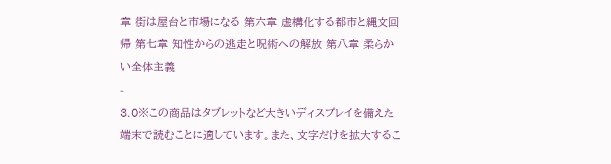章 街は屋台と市場になる 第六章 虚構化する都市と縄文回帰 第七章 知性からの逃走と呪術への解放 第八章 柔らかい全体主義
-
3.0※この商品はタブレットなど大きいディスプレイを備えた端末で読むことに適しています。また、文字だけを拡大するこ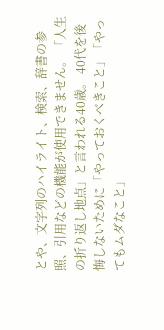とや、文字列のハイライト、検索、辞書の参照、引用などの機能が使用できません。 「人生の折り返し地点」と言われる40歳。 40代を後悔しないために「やっておくべきこと」「やってもムダなこと」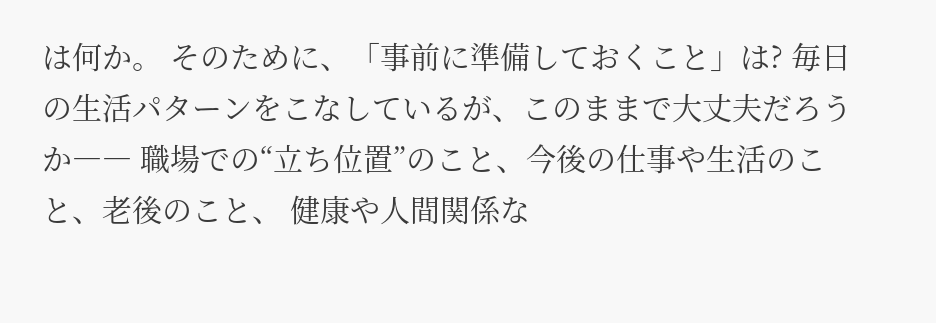は何か。 そのために、「事前に準備しておくこと」は? 毎日の生活パターンをこなしているが、このままで大丈夫だろうか―― 職場での“立ち位置”のこと、今後の仕事や生活のこと、老後のこと、 健康や人間関係な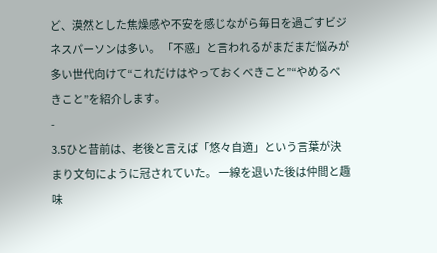ど、漠然とした焦燥感や不安を感じながら毎日を過ごすビジネスパーソンは多い。 「不惑」と言われるがまだまだ悩みが多い世代向けて“これだけはやっておくべきこと”“やめるべきこと”を紹介します。
-
3.5ひと昔前は、老後と言えば「悠々自適」という言葉が決まり文句にように冠されていた。 一線を退いた後は仲間と趣味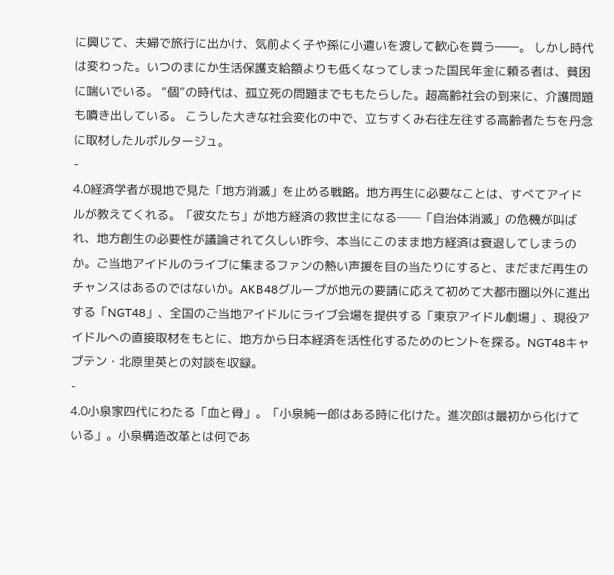に興じて、夫婦で旅行に出かけ、気前よく子や孫に小遣いを渡して歓心を買う――。 しかし時代は変わった。いつのまにか生活保護支給額よりも低くなってしまった国民年金に頼る者は、貧困に喘いでいる。 “個”の時代は、孤立死の問題までももたらした。超高齢社会の到来に、介護問題も噴き出している。 こうした大きな社会変化の中で、立ちすくみ右往左往する高齢者たちを丹念に取材したルポルタージュ。
-
4.0経済学者が現地で見た「地方消滅」を止める戦略。地方再生に必要なことは、すべてアイドルが教えてくれる。「彼女たち」が地方経済の救世主になる──「自治体消滅」の危機が叫ばれ、地方創生の必要性が議論されて久しい昨今、本当にこのまま地方経済は衰退してしまうのか。ご当地アイドルのライブに集まるファンの熱い声援を目の当たりにすると、まだまだ再生のチャンスはあるのではないか。AKB48グループが地元の要請に応えて初めて大都市圏以外に進出する「NGT48」、全国のご当地アイドルにライブ会場を提供する「東京アイドル劇場」、現役アイドルへの直接取材をもとに、地方から日本経済を活性化するためのヒントを探る。NGT48キャプテン・北原里英との対談を収録。
-
4.0小泉家四代にわたる「血と骨」。「小泉純一郎はある時に化けた。進次郎は最初から化けている」。小泉構造改革とは何であ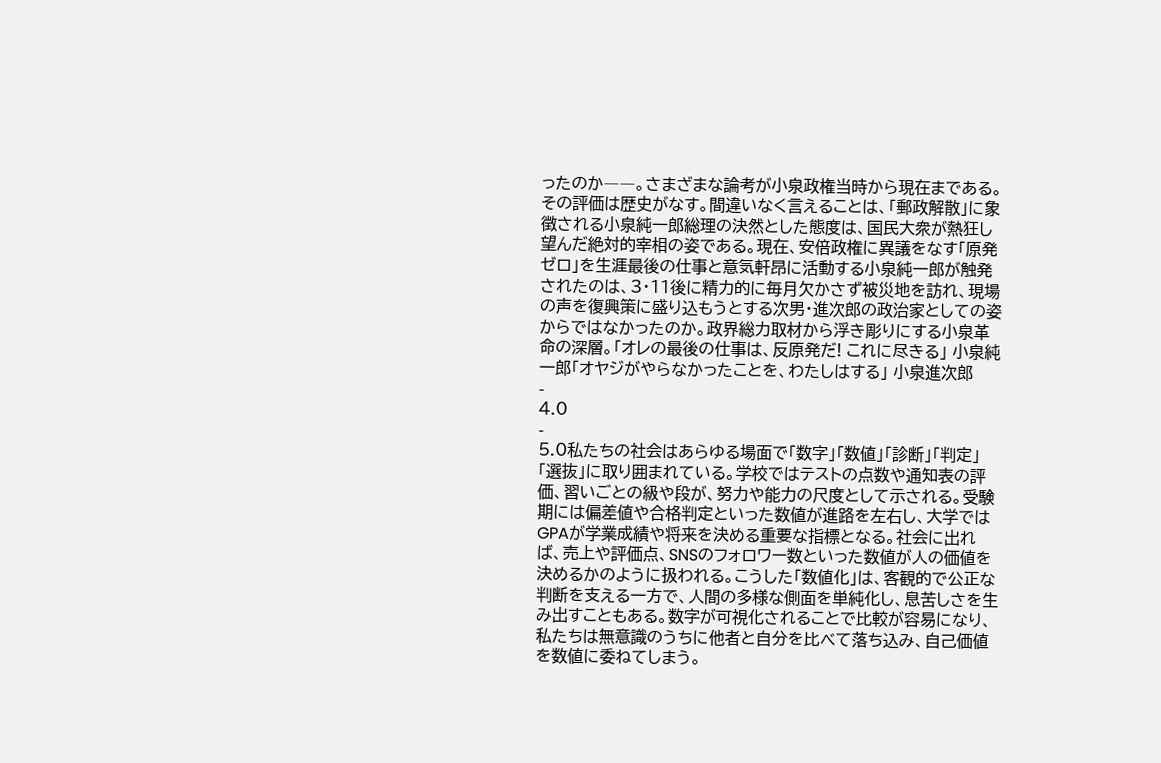ったのか――。さまざまな論考が小泉政権当時から現在まである。その評価は歴史がなす。間違いなく言えることは、「郵政解散」に象徴される小泉純一郎総理の決然とした態度は、国民大衆が熱狂し望んだ絶対的宰相の姿である。現在、安倍政権に異議をなす「原発ゼロ」を生涯最後の仕事と意気軒昂に活動する小泉純一郎が触発されたのは、3・11後に精力的に毎月欠かさず被災地を訪れ、現場の声を復興策に盛り込もうとする次男・進次郎の政治家としての姿からではなかったのか。政界総力取材から浮き彫りにする小泉革命の深層。「オレの最後の仕事は、反原発だ! これに尽きる」 小泉純一郎「オヤジがやらなかったことを、わたしはする」 小泉進次郎
-
4.0
-
5.0私たちの社会はあらゆる場面で「数字」「数値」「診断」「判定」「選抜」に取り囲まれている。学校ではテストの点数や通知表の評価、習いごとの級や段が、努力や能力の尺度として示される。受験期には偏差値や合格判定といった数値が進路を左右し、大学ではGPAが学業成績や将来を決める重要な指標となる。社会に出れば、売上や評価点、SNSのフォロワー数といった数値が人の価値を決めるかのように扱われる。こうした「数値化」は、客観的で公正な判断を支える一方で、人間の多様な側面を単純化し、息苦しさを生み出すこともある。数字が可視化されることで比較が容易になり、私たちは無意識のうちに他者と自分を比べて落ち込み、自己価値を数値に委ねてしまう。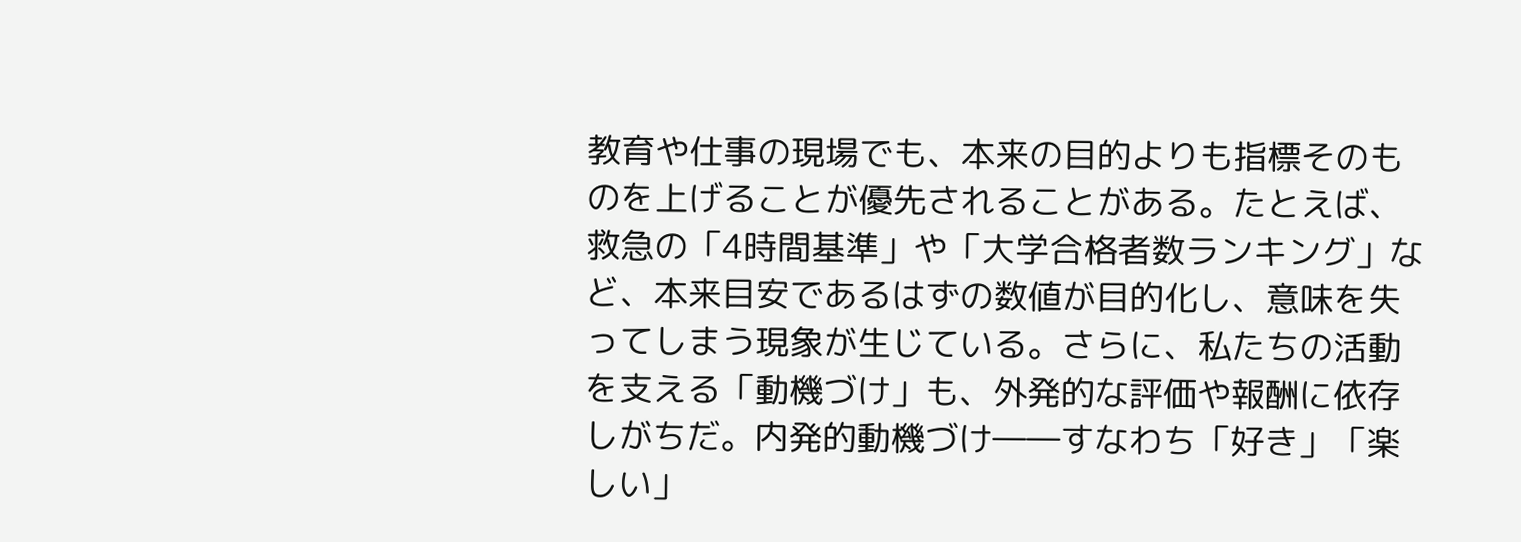教育や仕事の現場でも、本来の目的よりも指標そのものを上げることが優先されることがある。たとえば、救急の「4時間基準」や「大学合格者数ランキング」など、本来目安であるはずの数値が目的化し、意味を失ってしまう現象が生じている。さらに、私たちの活動を支える「動機づけ」も、外発的な評価や報酬に依存しがちだ。内発的動機づけ――すなわち「好き」「楽しい」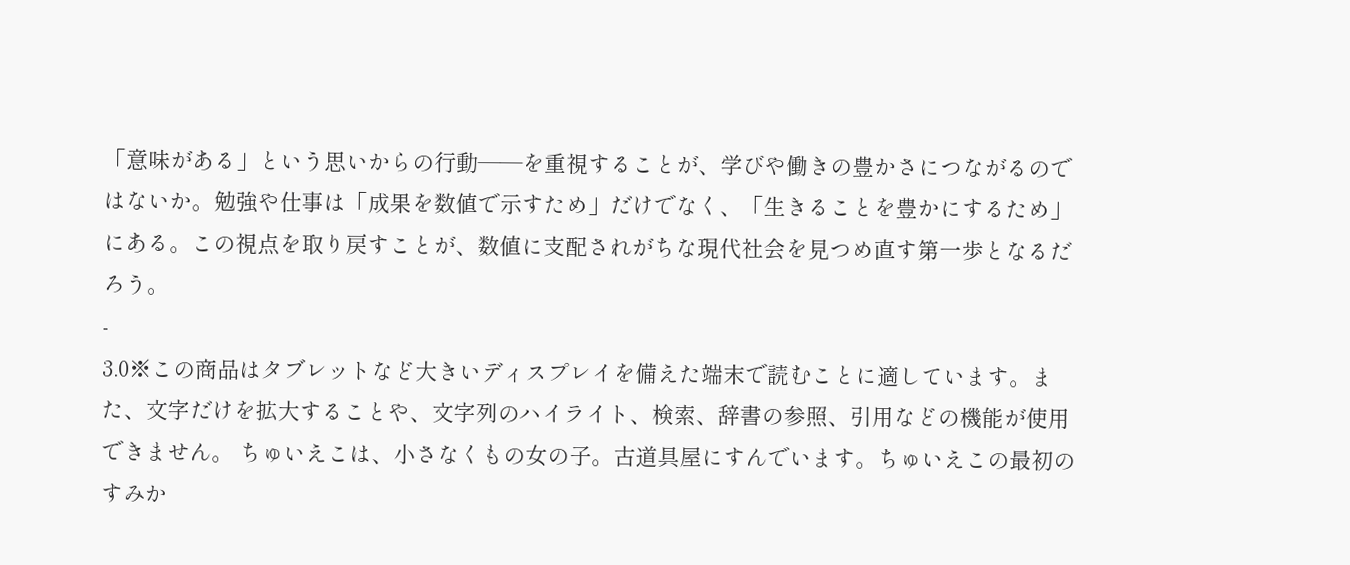「意味がある」という思いからの行動――を重視することが、学びや働きの豊かさにつながるのではないか。勉強や仕事は「成果を数値で示すため」だけでなく、「生きることを豊かにするため」にある。この視点を取り戻すことが、数値に支配されがちな現代社会を見つめ直す第一歩となるだろう。
-
3.0※この商品はタブレットなど大きいディスプレイを備えた端末で読むことに適しています。また、文字だけを拡大することや、文字列のハイライト、検索、辞書の参照、引用などの機能が使用できません。 ちゅいえこは、小さなくもの女の子。古道具屋にすんでいます。ちゅいえこの最初のすみか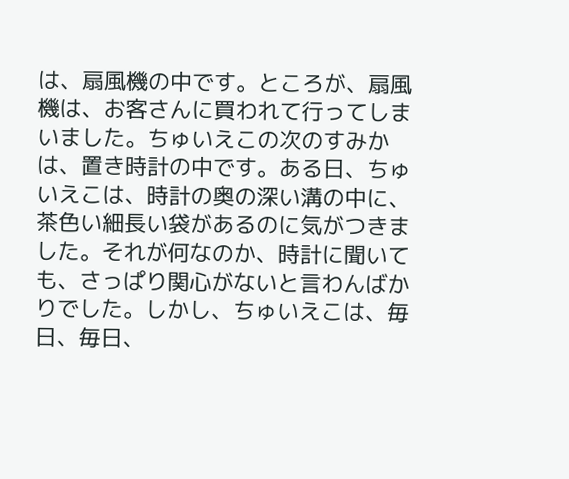は、扇風機の中です。ところが、扇風機は、お客さんに買われて行ってしまいました。ちゅいえこの次のすみかは、置き時計の中です。ある日、ちゅいえこは、時計の奥の深い溝の中に、茶色い細長い袋があるのに気がつきました。それが何なのか、時計に聞いても、さっぱり関心がないと言わんばかりでした。しかし、ちゅいえこは、毎日、毎日、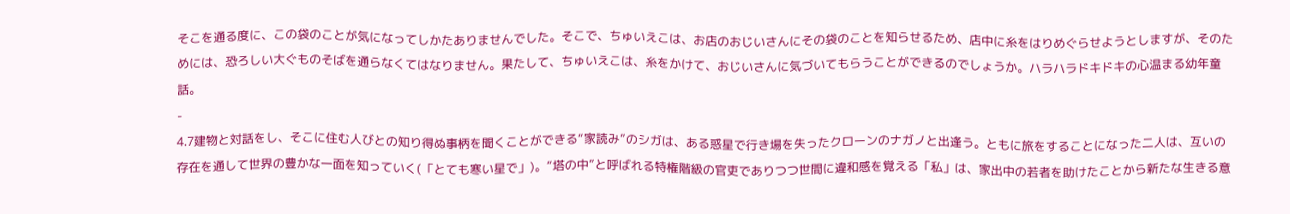そこを通る度に、この袋のことが気になってしかたありませんでした。そこで、ちゅいえこは、お店のおじいさんにその袋のことを知らせるため、店中に糸をはりめぐらせようとしますが、そのためには、恐ろしい大ぐものそばを通らなくてはなりません。果たして、ちゅいえこは、糸をかけて、おじいさんに気づいてもらうことができるのでしょうか。ハラハラドキドキの心温まる幼年童話。
-
4.7建物と対話をし、そこに住む人びとの知り得ぬ事柄を聞くことができる“家読み”のシガは、ある惑星で行き場を失ったクローンのナガノと出逢う。ともに旅をすることになった二人は、互いの存在を通して世界の豊かな一面を知っていく(「とても寒い星で」)。“塔の中”と呼ばれる特権階級の官吏でありつつ世間に違和感を覚える「私」は、家出中の若者を助けたことから新たな生きる意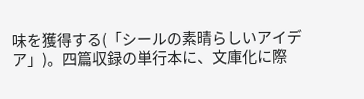味を獲得する(「シールの素晴らしいアイデア」)。四篇収録の単行本に、文庫化に際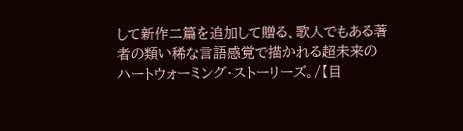して新作二篇を追加して贈る、歌人でもある著者の類い稀な言語感覚で描かれる超未来のハートウォーミング・ストーリーズ。/【目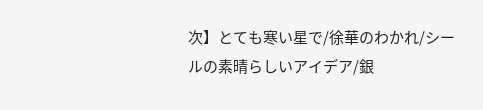次】とても寒い星で/徐華のわかれ/シールの素晴らしいアイデア/銀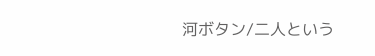河ボタン/二人という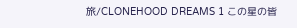旅/CLONEHOOD DREAMS 1 この星の皆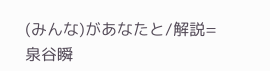(みんな)があなたと/解説=泉谷瞬